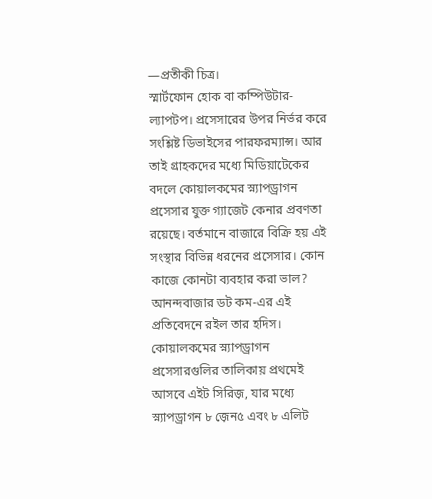—প্রতীকী চিত্র।
স্মার্টফোন হোক বা কম্পিউটার-ল্যাপটপ। প্রসেসারের উপর নির্ভর করে সংশ্লিষ্ট ডিভাইসের পারফরম্যান্স। আর তাই গ্রাহকদের মধ্যে মিডিয়াটেকের বদলে কোয়ালকমের স্ন্যাপড্রাগন প্রসেসার যুক্ত গ্যাজেট কেনার প্রবণতা রয়েছে। বর্তমানে বাজারে বিক্রি হয় এই সংস্থার বিভিন্ন ধরনের প্রসেসার। কোন কাজে কোনটা ব্যবহার করা ভাল? আনন্দবাজার ডট কম-এর এই প্রতিবেদনে রইল তার হদিস।
কোয়ালকমের স্ন্যাপড্রাগন প্রসেসারগুলির তালিকায় প্রথমেই আসবে এইট সিরিজ়, যার মধ্যে স্ন্যাপড্রাগন ৮ জ়েন৫ এবং ৮ এলিট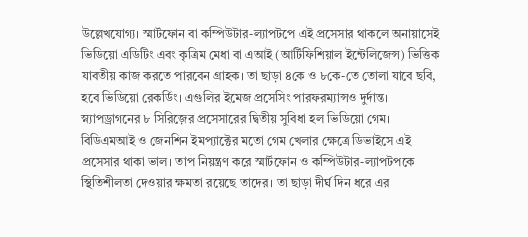উল্লেখযোগ্য। স্মার্টফোন বা কম্পিউটার-ল্যাপটপে এই প্রসেসার থাকলে অনায়াসেই ভিডিয়ো এডিটিং এবং কৃত্রিম মেধা বা এআই (আর্টিফিশিয়াল ইন্টেলিজেন্স) ভিত্তিক যাবতীয় কাজ করতে পারবেন গ্রাহক। তা ছাড়া ৪কে ও ৮কে-তে তোলা যাবে ছবি, হবে ভিডিয়ো রেকর্ডিং। এগুলির ইমেজ প্রসেসিং পারফরম্যান্সও দুর্দান্ত।
স্ন্যাপড্রাগনের ৮ সিরিজ়ের প্রসেসারের দ্বিতীয় সুবিধা হল ভিডিয়ো গেম। বিডিএমআই ও জেনশিন ইমপ্যাক্টের মতো গেম খেলার ক্ষেত্রে ডিভাইসে এই প্রসেসার থাকা ভাল। তাপ নিয়ন্ত্রণ করে স্মার্টফোন ও কম্পিউটার-ল্যাপটপকে স্থিতিশীলতা দেওয়ার ক্ষমতা রয়েছে তাদের। তা ছাড়া দীর্ঘ দিন ধরে এর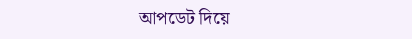আপডেট দিয়ে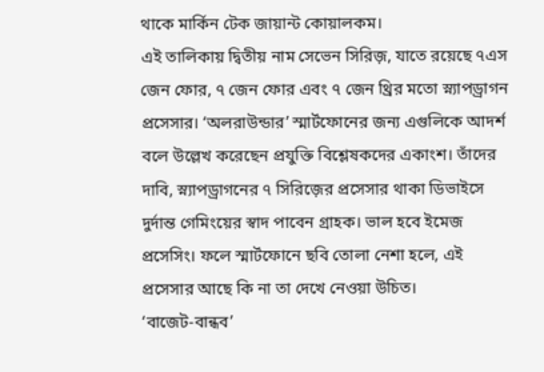থাকে মার্কিন টেক জায়ান্ট কোয়ালকম।
এই তালিকায় দ্বিতীয় নাম সেভেন সিরিজ়, যাতে রয়েছে ৭এস জেন ফোর, ৭ জেন ফোর এবং ৭ জেন থ্রির মতো স্ন্যাপড্রাগন প্রসেসার। ‘অলরাউন্ডার’ স্মার্টফোনের জন্য এগুলিকে আদর্শ বলে উল্লেখ করেছেন প্রযুক্তি বিশ্লেষকদের একাংশ। তাঁদের দাবি, স্ন্যাপড্রাগনের ৭ সিরিজ়ের প্রসেসার থাকা ডিভাইসে দুর্দান্ত গেমিংয়ের স্বাদ পাবেন গ্রাহক। ভাল হবে ইমেজ প্রসেসিং। ফলে স্মার্টফোনে ছবি তোলা নেশা হলে, এই প্রসেসার আছে কি না তা দেখে নেওয়া উচিত।
‘বাজেট-বান্ধব’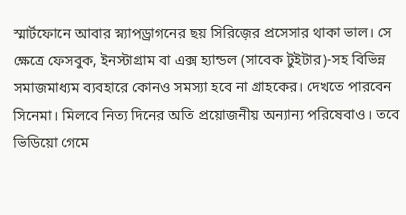স্মার্টফোনে আবার স্ন্যাপড্রাগনের ছয় সিরিজ়ের প্রসেসার থাকা ভাল। সে ক্ষেত্রে ফেসবুক, ইনস্টাগ্রাম বা এক্স হ্যান্ডল (সাবেক টুইটার)-সহ বিভিন্ন সমাজমাধ্যম ব্যবহারে কোনও সমস্যা হবে না গ্রাহকের। দেখতে পারবেন সিনেমা। মিলবে নিত্য দিনের অতি প্রয়োজনীয় অন্যান্য পরিষেবাও। তবে ভিডিয়ো গেমে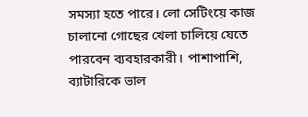সমস্যা হতে পারে। লো সেটিংয়ে কাজ চালানো গোছের খেলা চালিয়ে যেতে পারবেন ব্যবহারকারী। পাশাপাশি, ব্যাটারিকে ভাল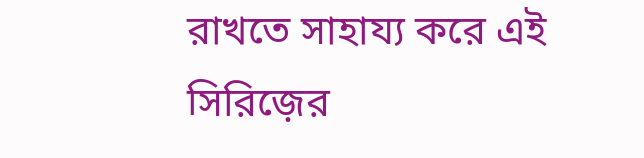রাখতে সাহায্য করে এই সিরিজ়ের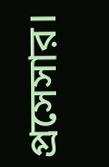প্রসেসার।